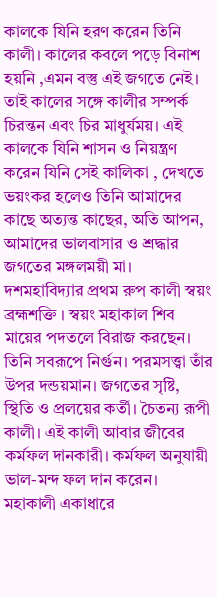কালকে যিনি হরণ করেন তিনি কালী। কালের কবলে পড়ে বিনাশ হয়নি ,এমন বস্তু এই জগতে নেই। তাই কালের সঙ্গে কালীর সম্পর্ক চিরন্তন এবং চির মাধুর্যময়। এই কালকে যিনি শাসন ও নিয়ন্ত্রণ করেন যিনি সেই কালিকা , দেখতে ভয়ংকর হলেও তিনি আমাদের কাছে অত্যন্ত কাছের, অতি আপন, আমাদের ভালবাসার ও শ্রদ্ধার জগতের মঙ্গলময়ী মা। দশমহাবিদ্যার প্রথম রুপ কালী স্বয়ং ব্রহ্মশক্তি । স্বয়ং মহাকাল শিব মায়ের পদতলে বিরাজ করছেন। তিনি সবরূপে নির্গুন। পরমসত্ত্বা তাঁর উপর দন্ডয়মান। জগতের সৃষ্টি, স্থিতি ও প্রলয়ের কর্তী। চৈতন্য রূপী কালী। এই কালী আবার জীবের কর্মফল দানকারী। কর্মফল অনুযায়ী ভাল-মন্দ ফল দান করেন। মহাকালী একাধারে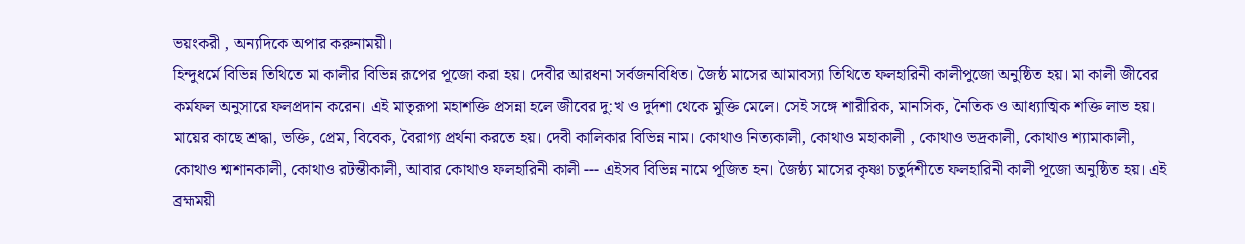ভয়ংকরী , অন্যদিকে অপার করুনাময়ী।
হিন্দুধর্মে বিভিন্ন তিথিতে মা কালীর বিভিন্ন রূপের পূজো করা হয়। দেবীর আরধনা সর্বজনবিধিত। জৈষ্ঠ মাসের আমাবস্যা তিথিতে ফলহারিনী কালীপুজো অনুষ্ঠিত হয়। মা কালী জীবের কর্মফল অনুসারে ফলপ্রদান করেন। এই মাতৃরূপা মহাশক্তি প্রসন্না হলে জীবের দু:খ ও দুর্দশা থেকে মুক্তি মেলে। সেই সঙ্গে শারীরিক, মানসিক, নৈতিক ও আধ্যাত্মিক শক্তি লাভ হয়।
মায়ের কাছে শ্রদ্ধা, ভক্তি, প্রেম, বিবেক, বৈরাগ্য প্রর্থনা করতে হয়। দেবী কালিকার বিভিন্ন নাম। কোথাও নিত্যকালী, কোথাও মহাকালী , কোথাও ভদ্রকালী, কোথাও শ্যামাকালী, কোথাও শ্মশানকালী, কোথাও রটন্তীকালী, আবার কোথাও ফলহারিনী কালী --- এইসব বিভিন্ন নামে পূজিত হন। জৈষ্ঠ্য মাসের কৃষ্ণা চতুর্দশীতে ফলহারিনী কালী পূজো অনুষ্ঠিত হয়। এই ব্রহ্মময়ী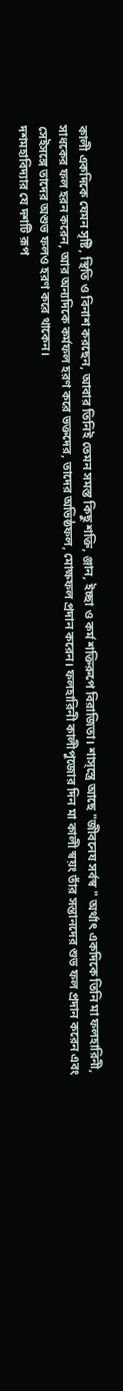কালী একদিকে যেমন সৃষ্টি, স্থিতি ও বিনাশ করছেন, আবার তিনিই তেমন সমস্ত কিছু শক্তি, ঞ্জান, ইচ্ছা ও কর্ম শক্তিরুপে বিরাজিতা। শাস্স্ত্রে আছে "জীবনেয সর্বস্ব " অর্থাৎ একদিকে তিনি মা ফলহারিনী, সাধকের ফল হরন করেন, আর অন্যদিকে কর্মফল হরণ করে ভক্তদের, তাদের অভিষ্ঠফল, মোক্ষফল প্রদান করেন। ফলহারিনী কালীপুজোর দিন মা কালী স্বয়ং তাঁর সন্তানদের শুভ ফল প্রদান করেন এবং সেইসঙ্গে তাদের অশুভ ফলও হরণ করে থাকেন।
দশমহাবিদ্যার যে দশটি রূপ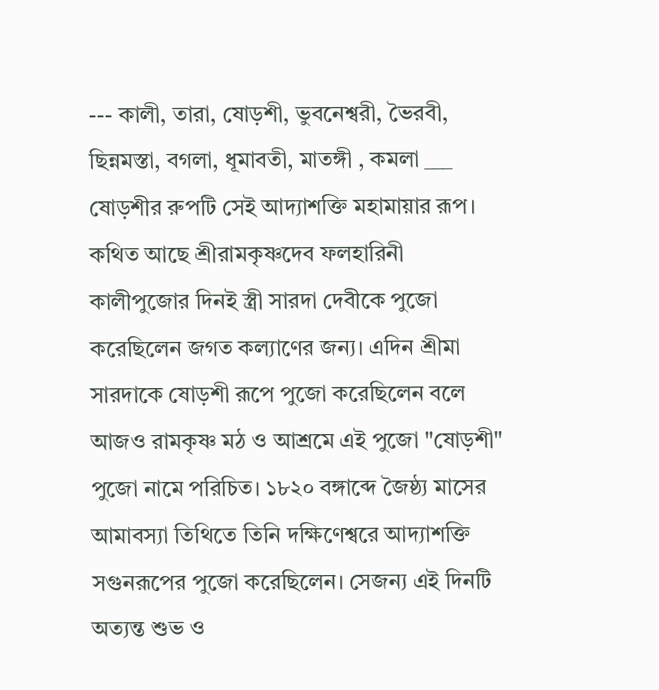--- কালী, তারা, ষোড়শী, ভুবনেশ্বরী, ভৈরবী, ছিন্নমস্তা, বগলা, ধূমাবতী, মাতঙ্গী , কমলা ___ ষোড়শীর রুপটি সেই আদ্যাশক্তি মহামায়ার রূপ। কথিত আছে শ্রীরামকৃষ্ণদেব ফলহারিনী কালীপুজোর দিনই স্ত্রী সারদা দেবীকে পুজো করেছিলেন জগত কল্যাণের জন্য। এদিন শ্রীমা সারদাকে ষোড়শী রূপে পুজো করেছিলেন বলে আজও রামকৃষ্ণ মঠ ও আশ্রমে এই পুজো "ষোড়শী" পুজো নামে পরিচিত। ১৮২০ বঙ্গাব্দে জৈষ্ঠ্য মাসের আমাবস্যা তিথিতে তিনি দক্ষিণেশ্বরে আদ্যাশক্তি সগুনরূপের পুজো করেছিলেন। সেজন্য এই দিনটি অত্যন্ত শুভ ও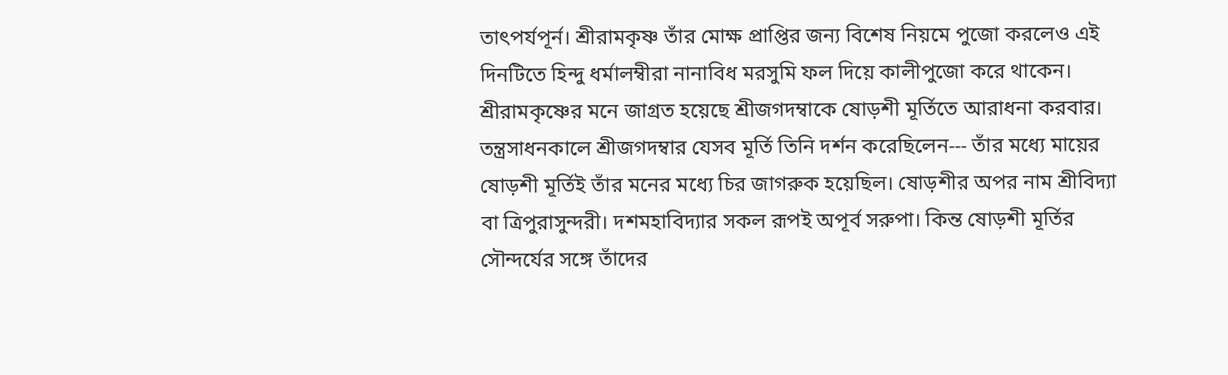তাৎপর্যপূর্ন। শ্রীরামকৃষ্ণ তাঁর মোক্ষ প্রাপ্তির জন্য বিশেষ নিয়মে পুজো করলেও এই দিনটিতে হিন্দু ধর্মালম্বীরা নানাবিধ মরসুমি ফল দিয়ে কালীপুজো করে থাকেন।
শ্রীরামকৃষ্ণের মনে জাগ্রত হয়েছে শ্রীজগদম্বাকে ষোড়শী মূর্তিতে আরাধনা করবার। তন্ত্রসাধনকালে শ্রীজগদম্বার যেসব মূর্তি তিনি দর্শন করেছিলেন--- তাঁর মধ্যে মায়ের ষোড়শী মূর্তিই তাঁর মনের মধ্যে চির জাগরুক হয়েছিল। ষোড়শীর অপর নাম শ্রীবিদ্যা বা ত্রিপুরাসুন্দরী। দশমহাবিদ্যার সকল রূপই অপূর্ব সরুপা। কিন্ত ষোড়শী মূর্তির সৌন্দর্যের সঙ্গে তাঁদের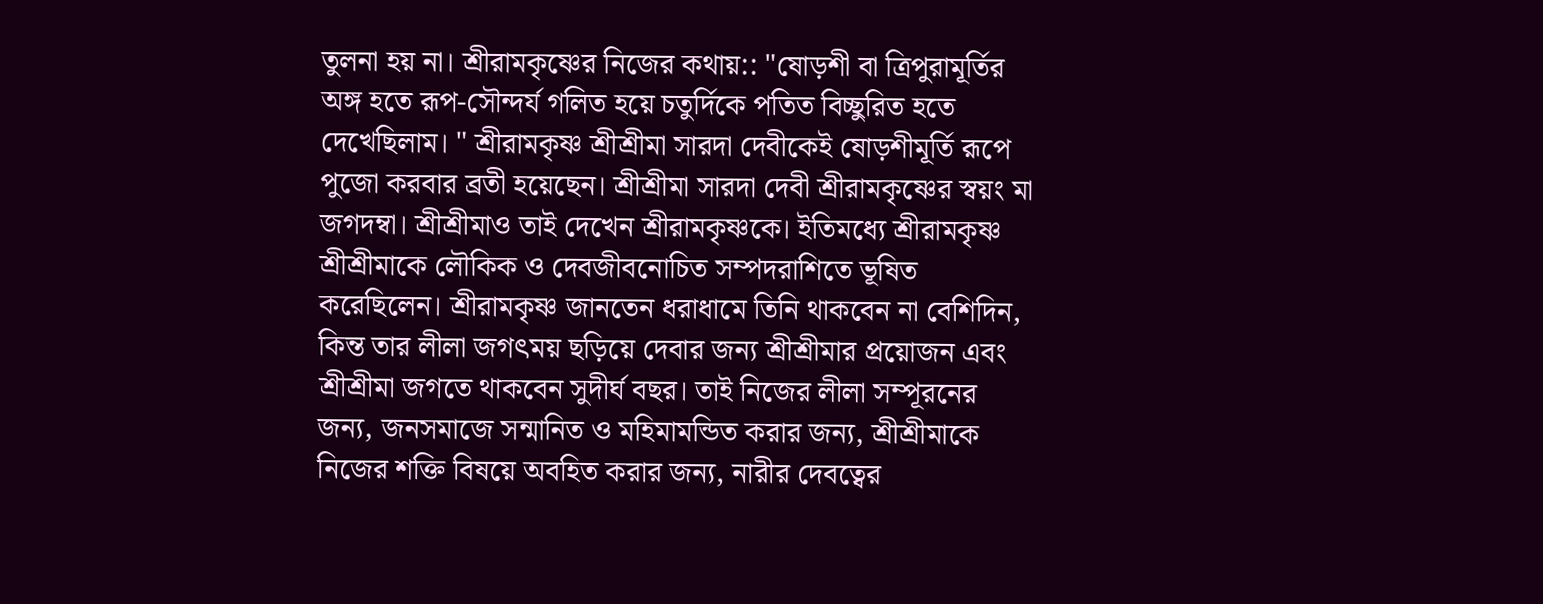তুলনা হয় না। শ্রীরামকৃষ্ণের নিজের কথায়:: "ষোড়শী বা ত্রিপুরামূর্তির অঙ্গ হতে রূপ-সৌন্দর্য গলিত হয়ে চতুর্দিকে পতিত বিচ্ছুরিত হতে দেখেছিলাম। " শ্রীরামকৃষ্ণ শ্রীশ্রীমা সারদা দেবীকেই ষোড়শীমূর্তি রূপে পুজো করবার ব্রতী হয়েছেন। শ্রীশ্রীমা সারদা দেবী শ্রীরামকৃষ্ণের স্বয়ং মা জগদম্বা। শ্রীশ্রীমাও তাই দেখেন শ্রীরামকৃষ্ণকে। ইতিমধ্যে শ্রীরামকৃষ্ণ শ্রীশ্রীমাকে লৌকিক ও দেবজীবনোচিত সম্পদরাশিতে ভূষিত করেছিলেন। শ্রীরামকৃষ্ণ জানতেন ধরাধামে তিনি থাকবেন না বেশিদিন, কিন্ত তার লীলা জগৎময় ছড়িয়ে দেবার জন্য শ্রীশ্রীমার প্রয়োজন এবং শ্রীশ্রীমা জগতে থাকবেন সুদীর্ঘ বছর। তাই নিজের লীলা সম্পূরনের জন্য, জনসমাজে সন্মানিত ও মহিমামন্ডিত করার জন্য, শ্রীশ্রীমাকে নিজের শক্তি বিষয়ে অবহিত করার জন্য, নারীর দেবত্বের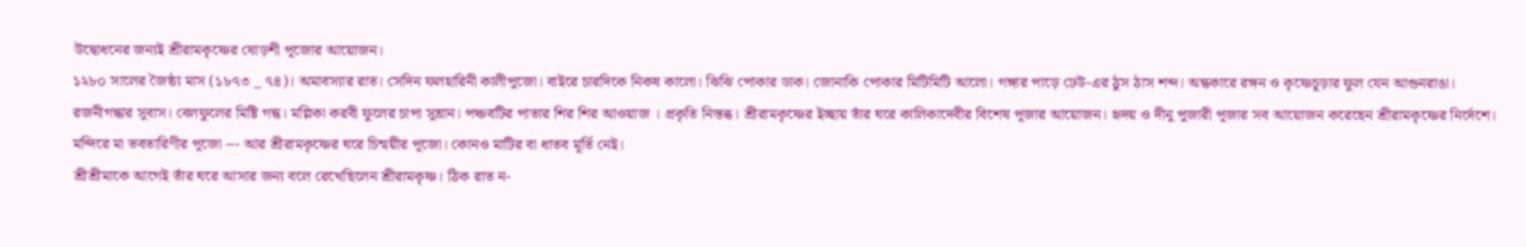উদ্বোধনের জন্যই শ্রীরামকৃষ্ণের ষোড়শী পূজোর আয়োজন।
১২৮০ সালের জৈষ্ঠ্য মাস (১৮৭৩ _ ৭৪)। অমাবস্যার রাত। সেদিন ফলহারিনী কালীপুজো। বাইরে চারদিকে নিকষ কালো। ঝিঝি পোকার ডাক। জোনাকি পোকার মিটিমিটি আলো। গঙ্গার পাড়ে ঢেউ-এর ঠুস ঠাস শব্দ। অন্ধকারে রঙ্গন ও কৃষ্ণেচূড়ার ফুল যেন আগুনরাঙা। রজনীগন্ধার সুবাস। বেলফুলের মিষ্টি গন্ধ। মল্লিকা করবী ফুলের চাপা সুঘ্রান। পঞ্চবটির পাতার শির শির আওয়াজ । প্রকৃতি নিস্তব্ধ। শ্রীরামকৃষ্ণের ইচ্ছায় তাঁর ঘরে কালিকাদেবীর বিশেষ পূজার আয়োজন। হৃদয় ও দীনু পুজারী পূজার সব আয়োজন করেছেন শ্রীরামকৃষ্ণের নির্দেশে। মন্দিরে মা ভবতারিণীর পূজো --- আর শ্রীরামকৃষ্ণের ঘরে চিন্ময়ীর পূজো। কোনও মাটির বা ধাতব মূর্তি নেই।
শ্রীশ্রীমাকে আগেই তাঁর ঘরে আসার জন্য বলে রেখেছিলেন শ্রীরামকৃষ্ণ। ঠিক রাত ন-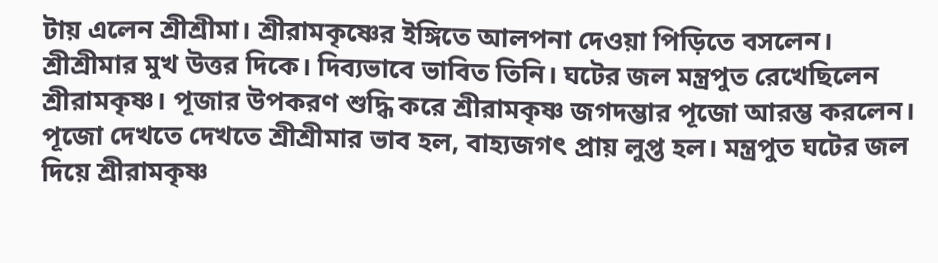টায় এলেন শ্রীশ্রীমা। শ্রীরামকৃষ্ণের ইঙ্গিতে আলপনা দেওয়া পিড়িতে বসলেন। শ্রীশ্রীমার মুখ উত্তর দিকে। দিব্যভাবে ভাবিত তিনি। ঘটের জল মন্ত্রপুত রেখেছিলেন শ্রীরামকৃষ্ণ। পূজার উপকরণ শুদ্ধি করে শ্রীরামকৃষ্ণ জগদম্ভার পূজো আরম্ভ করলেন। পূজো দেখতে দেখতে শ্রীশ্রীমার ভাব হল, বাহ্যজগৎ প্রায় লুপ্ত হল। মন্ত্রপুত ঘটের জল দিয়ে শ্রীরামকৃষ্ণ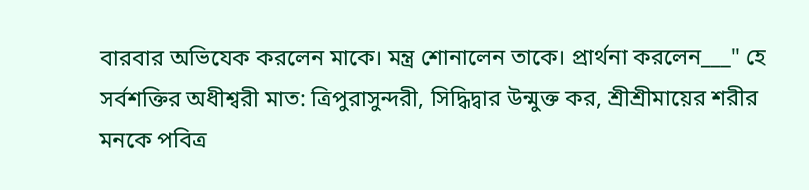বারবার অভিযেক করলেন মাকে। মন্ত্র শোনালেন তাকে। প্রার্থনা করলেন___" হে সর্বশক্তির অধীশ্বরী মাত: ত্রিপুরাসুন্দরী, সিদ্ধিদ্বার উন্মুক্ত কর, শ্রীশ্রীমায়ের শরীর মনকে পবিত্র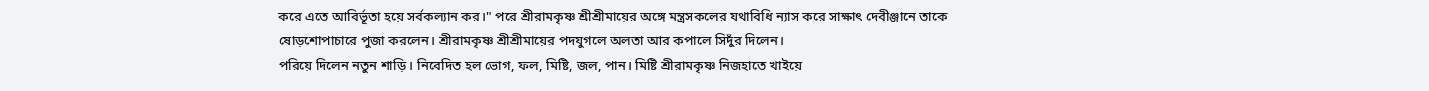করে এতে আবির্ভূতা হয়ে সর্বকল্যান কর।" পরে শ্রীরামকৃষ্ণ শ্রীশ্রীমায়ের অঙ্গে মন্ত্রসকলের যথাবিধি ন্যাস করে সাক্ষাৎ দেবীঞ্জানে তাকে ষোড়শোপাচারে পুজা করলেন। শ্রীরামকৃষ্ণ শ্রীশ্রীমায়ের পদযুগলে অলতা আর কপালে সিদুঁর দিলেন।
পরিয়ে দিলেন নতুন শাড়ি। নিবেদিত হল ভোগ, ফল, মিষ্টি, জল, পান। মিষ্টি শ্রীরামকৃষ্ণ নিজহাতে খাইয়ে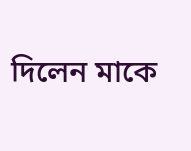দিলেন মাকে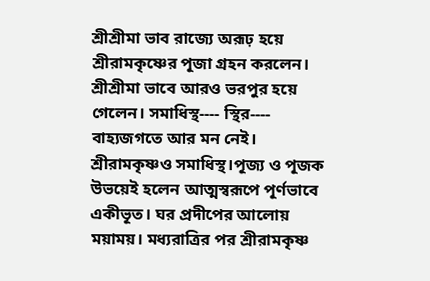শ্রীশ্রীমা ভাব রাজ্যে অরূঢ় হয়ে শ্রীরামকৃষ্ণের পূজা গ্রহন করলেন। শ্রীশ্রীমা ভাবে আরও ভরপুর হয়ে গেলেন। সমাধিস্থ---- স্থির---- বাহ্যজগতে আর মন নেই। শ্রীরামকৃষ্ণও সমাধিস্থ।পূজ্য ও পূজক উভয়েই হলেন আত্মস্বরূপে পূর্ণভাবে একীভূত। ঘর প্রদীপের আলোয় ময়াময়। মধ্যরাত্রির পর শ্রীরামকৃষ্ণ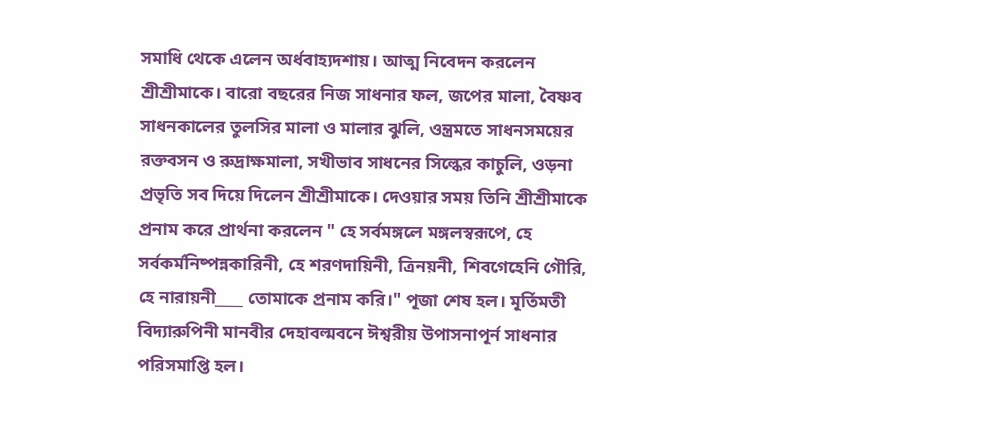সমাধি থেকে এলেন অর্ধবাহ্যদশায়। আত্ম নিবেদন করলেন শ্রীশ্রীমাকে। বারো বছরের নিজ সাধনার ফল, জপের মালা, বৈষ্ণব সাধনকালের তুলসির মালা ও মালার ঝুলি, ওন্ত্রমতে সাধনসময়ের রক্তবসন ও রুদ্রাক্ষমালা, সখীভাব সাধনের সিল্কের কাচুলি, ওড়না প্রভৃতি সব দিয়ে দিলেন শ্রীশ্রীমাকে। দেওয়ার সময় তিনি শ্রীশ্রীমাকে প্রনাম করে প্রার্থনা করলেন " হে সর্বমঙ্গলে মঙ্গলস্বরূপে, হে সর্বকর্মনিষ্পন্নকারিনী, হে শরণদায়িনী, ত্রিনয়নী, শিবগেহেনি গৌরি, হে নারায়নী____ তোমাকে প্রনাম করি।" পূজা শেষ হল। মূর্তিমতী বিদ্যারুপিনী মানবীর দেহাবল্মবনে ঈশ্বরীয় উপাসনাপূর্ন সাধনার পরিসমাপ্তি হল।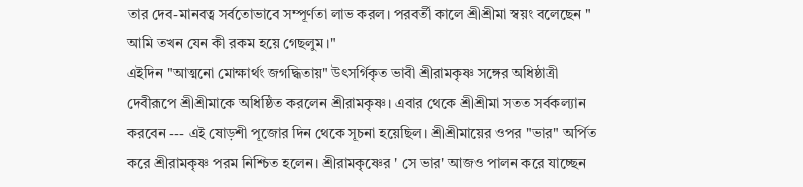তার দেব-মানবত্ব সর্বতোভাবে সম্পূর্ণতা লাভ করল। পরবর্তী কালে শ্রীশ্রীমা স্বয়ং বলেছেন " আমি তখন যেন কী রকম হয়ে গেছলুম।"
এইদিন "আত্মনো মোক্ষার্থং জগদ্ধিতায়" উৎসর্গিকৃত ভাবী শ্রীরামকৃষ্ণ সঙ্গের অধিষ্ঠাত্রী দেবীরূপে শ্রীশ্রীমাকে অধিষ্ঠিত করলেন শ্রীরামকৃষ্ণ। এবার থেকে শ্রীশ্রীমা সতত সর্বকল্যান করবেন --- এই ষোড়শী পূজোর দিন থেকে সূচনা হয়েছিল। শ্রীশ্রীমায়ের ওপর "ভার" অর্পিত করে শ্রীরামকৃষ্ণ পরম নিশ্চিত হলেন। শ্রীরামকৃষ্ণের ' সে ভার' আজও পালন করে যাচ্ছেন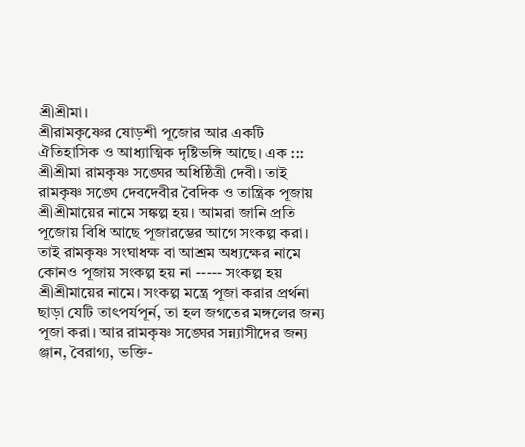শ্রীশ্রীমা।
শ্রীরামকৃষ্ণের ষোড়শী পূজোর আর একটি ঐতিহাসিক ও আধ্যাত্মিক দৃষ্টিভঙ্গি আছে। এক ::: শ্রীশ্রীমা রামকৃষ্ণ সঙ্ঘের অধিষ্ঠিত্রী দেবী। তাই রামকৃষ্ণ সঙ্ঘে দেবদেবীর বৈদিক ও তান্ত্রিক পূজায় শ্রীশ্রীমায়ের নামে সঙ্কল্প হয়। আমরা জানি প্রতি পূজোয় বিধি আছে পূজারম্ভের আগে সংকল্প করা। তাই রামকৃষ্ণ সংঘাধক্ষ বা আশ্রম অধ্যক্ষের নামে কোনও পূজায় সংকল্প হয় না ----- সংকল্প হয় শ্রীশ্রীমায়ের নামে। সংকল্প মন্ত্রে পূজা করার প্রর্থনা ছাড়া যেটি তাৎপর্যপূর্ন, তা হল জগতের মঙ্গলের জন্য পূজা করা। আর রামকৃষ্ণ সঙ্ঘের সন্ন্যাসীদের জন্য ঞ্জান, বৈরাগ্য, ভক্তি-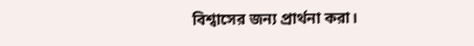বিশ্বাসের জন্য প্রার্থনা করা।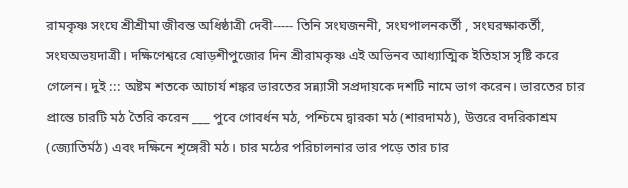রামকৃষ্ণ সংঘে শ্রীশ্রীমা জীবন্ত অধিষ্ঠাত্রী দেবী----- তিনি সংঘজননী, সংঘপালনকর্তী , সংঘরক্ষাকর্তী, সংঘঅভয়দাত্রী। দক্ষিণেশ্বরে ষোড়শীপুজোর দিন শ্রীরামকৃষ্ণ এই অভিনব আধ্যাত্মিক ইতিহাস সৃষ্টি করে গেলেন। দুই ::: অষ্টম শতকে আচার্য শঙ্কর ভারতের সন্ন্যাসী সপ্রদায়কে দশটি নামে ভাগ করেন। ভারতের চার প্রান্তে চারটি মঠ তৈরি করেন ___ পুবে গোবর্ধন মঠ, পশ্চিমে দ্বারকা মঠ (শারদামঠ), উত্তরে বদরিকাশ্রম (জ্যোতির্মঠ) এবং দক্ষিনে শৃঙ্গেরী মঠ। চার মঠের পরিচালনার ভার পড়ে তার চার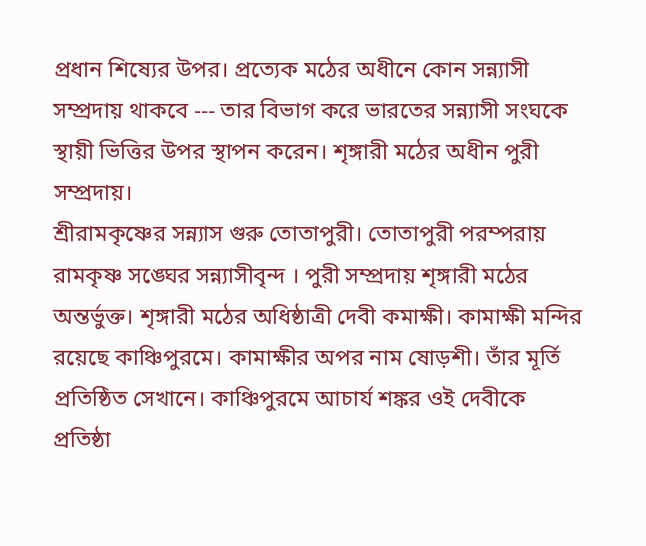প্রধান শিষ্যের উপর। প্রত্যেক মঠের অধীনে কোন সন্ন্যাসী সম্প্রদায় থাকবে --- তার বিভাগ করে ভারতের সন্ন্যাসী সংঘকে স্থায়ী ভিত্তির উপর স্থাপন করেন। শৃঙ্গারী মঠের অধীন পুরী সম্প্রদায়।
শ্রীরামকৃষ্ণের সন্ন্যাস গুরু তোতাপুরী। তোতাপুরী পরম্পরায় রামকৃষ্ণ সঙ্ঘের সন্ন্যাসীবৃন্দ । পুরী সম্প্রদায় শৃঙ্গারী মঠের অন্তর্ভুক্ত। শৃঙ্গারী মঠের অধিষ্ঠাত্রী দেবী কমাক্ষী। কামাক্ষী মন্দির রয়েছে কাঞ্চিপুরমে। কামাক্ষীর অপর নাম ষোড়শী। তাঁর মূর্তি প্রতিষ্ঠিত সেখানে। কাঞ্চিপুরমে আচার্য শঙ্কর ওই দেবীকে প্রতিষ্ঠা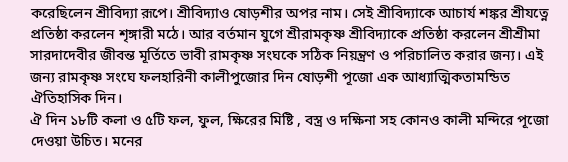করেছিলেন শ্রীবিদ্যা রূপে। শ্রীবিদ্যাও ষোড়শীর অপর নাম। সেই শ্রীবিদ্যাকে আচার্য শঙ্কর শ্রীযত্নে প্রতিষ্ঠা করলেন শৃঙ্গারী মঠে। আর বর্তমান যুগে শ্রীরামকৃষ্ণ শ্রীবিদ্যাকে প্রতিষ্ঠা করলেন শ্রীশ্রীমা সারদাদেবীর জীবন্ত মূর্তিতে ভাবী রামকৃষ্ণ সংঘকে সঠিক নিয়ন্ত্রণ ও পরিচালিত করার জন্য। এই জন্য রামকৃষ্ণ সংঘে ফলহারিনী কালীপুজোর দিন ষোড়শী পূজো এক আধ্যাত্মিকতামন্ডিত ঐতিহাসিক দিন।
ঐ দিন ১৮টি কলা ও ৫টি ফল, ফুল, ক্ষিরের মিষ্টি , বস্ত্র ও দক্ষিনা সহ কোনও কালী মন্দিরে পূজো দেওয়া উচিত। মনের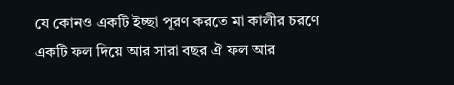যে কোনও একটি ইচ্ছা পূরণ করতে মা কালীর চরণে একটি ফল দিয়ে আর সারা বছর ঐ ফল আর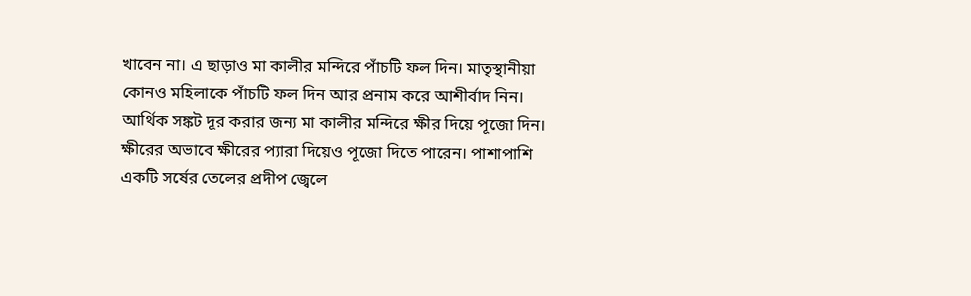খাবেন না। এ ছাড়াও মা কালীর মন্দিরে পাঁচটি ফল দিন। মাতৃস্থানীয়া কোনও মহিলাকে পাঁচটি ফল দিন আর প্রনাম করে আশীর্বাদ নিন। আর্থিক সঙ্কট দূর করার জন্য মা কালীর মন্দিরে ক্ষীর দিয়ে পূজো দিন। ক্ষীরের অভাবে ক্ষীরের প্যারা দিয়েও পূজো দিতে পারেন। পাশাপাশি একটি সর্ষের তেলের প্রদীপ জ্বেলে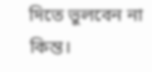দিতে ভুলবেন না কিন্ত।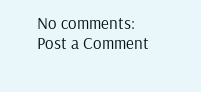No comments:
Post a Comment